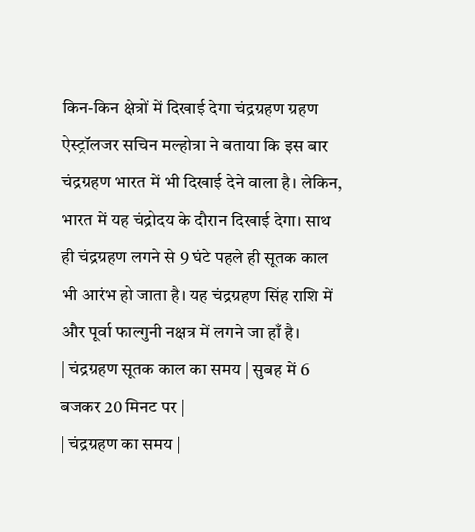किन-किन क्षेत्रों में दिखाई देगा चंद्रग्रहण ग्रहण
ऐस्ट्रॉलजर सचिन मल्होत्रा ने बताया कि इस बार चंद्रग्रहण भारत में भी दिखाई देने वाला है। लेकिन, भारत में यह चंद्रोदय के दौरान दिखाई देगा। साथ ही चंद्रग्रहण लगने से 9 घंटे पहले ही सूतक काल भी आरंभ हो जाता है। यह चंद्रग्रहण सिंह राशि में और पूर्वा फाल्गुनी नक्षत्र में लगने जा हाँ है।
| चंद्रग्रहण सूतक काल का समय | सुबह में 6 बजकर 20 मिनट पर |
| चंद्रग्रहण का समय |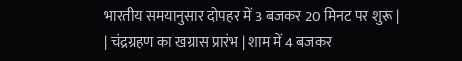भारतीय समयानुसार दोपहर में 3 बजकर 20 मिनट पर शुरू |
| चंद्रग्रहण का खग्रास प्रारंभ | शाम में 4 बजकर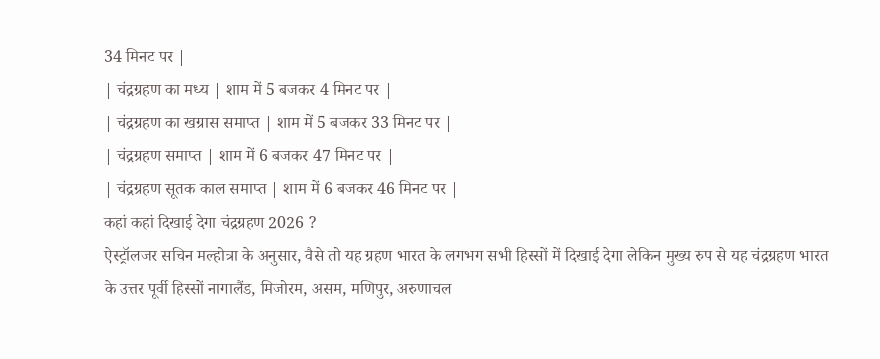34 मिनट पर |
| चंद्रग्रहण का मध्य | शाम में 5 बजकर 4 मिनट पर |
| चंद्रग्रहण का खग्रास समाप्त | शाम में 5 बजकर 33 मिनट पर |
| चंद्रग्रहण समाप्त | शाम में 6 बजकर 47 मिनट पर |
| चंद्रग्रहण सूतक काल समाप्त | शाम में 6 बजकर 46 मिनट पर |
कहां कहां दिखाई देगा चंद्रग्रहण 2026 ?
ऐस्ट्रॉलजर सचिन मल्होत्रा के अनुसार, वैसे तो यह ग्रहण भारत के लगभग सभी हिस्सों में दिखाई देगा लेकिन मुख्य रुप से यह चंद्रग्रहण भारत के उत्तर पूर्वी हिस्सों नागालैंड, मिजोरम, असम, मणिपुर, अरुणाचल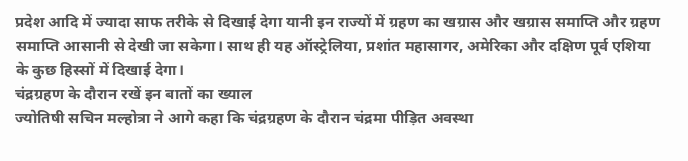प्रदेश आदि में ज्यादा साफ तरीके से दिखाई देगा यानी इन राज्यों में ग्रहण का खग्रास और खग्रास समाप्ति और ग्रहण समाप्ति आसानी से देखी जा सकेगा। साथ ही यह ऑस्ट्रेलिया, प्रशांत महासागर, अमेरिका और दक्षिण पूर्व एशिया के कुछ हिस्सों में दिखाई देगा।
चंद्रग्रहण के दौरान रखें इन बातों का ख्याल
ज्योतिषी सचिन मल्होत्रा ने आगे कहा कि चंद्रग्रहण के दौरान चंद्रमा पीड़ित अवस्था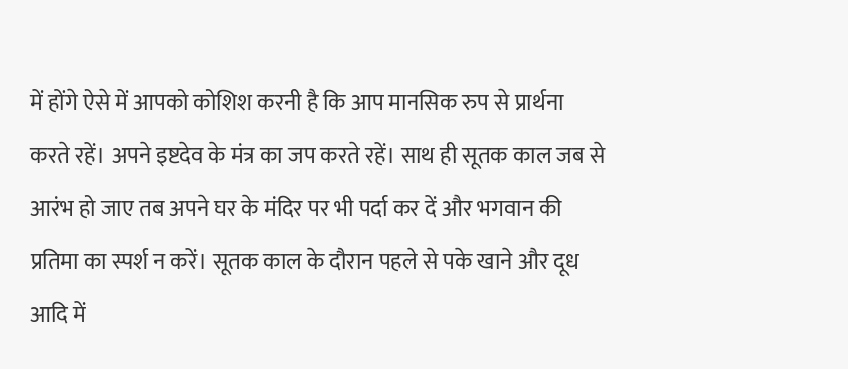में होंगे ऐसे में आपको कोशिश करनी है कि आप मानसिक रुप से प्रार्थना करते रहें। अपने इष्टदेव के मंत्र का जप करते रहें। साथ ही सूतक काल जब से आरंभ हो जाए तब अपने घर के मंदिर पर भी पर्दा कर दें और भगवान की प्रतिमा का स्पर्श न करें। सूतक काल के दौरान पहले से पके खाने और दूध आदि में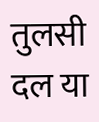तुलसी दल या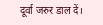दूर्वा जरुर डाल दें।